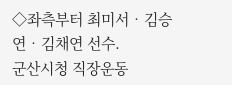◇좌측부터 최미서‧김승연‧김채연 선수.
군산시청 직장운동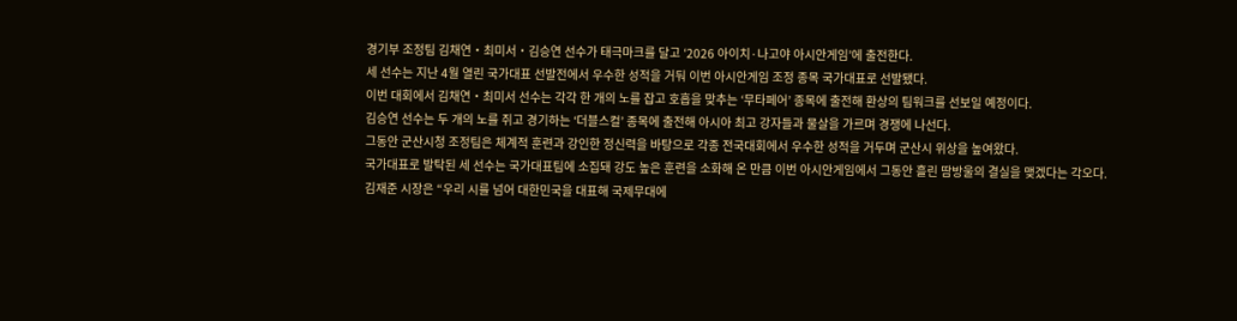경기부 조정팀 김채연‧최미서‧김승연 선수가 태극마크를 달고 ‘2026 아이치·나고야 아시안게임’에 출전한다.
세 선수는 지난 4월 열린 국가대표 선발전에서 우수한 성적을 거둬 이번 아시안게임 조정 종목 국가대표로 선발됐다.
이번 대회에서 김채연‧최미서 선수는 각각 한 개의 노를 잡고 호흡을 맞추는 ‘무타페어’ 종목에 출전해 환상의 팀워크를 선보일 예정이다.
김승연 선수는 두 개의 노를 쥐고 경기하는 ‘더블스컬’ 종목에 출전해 아시아 최고 강자들과 물살을 가르며 경쟁에 나선다.
그동안 군산시청 조정팀은 체계적 훈련과 강인한 정신력을 바탕으로 각종 전국대회에서 우수한 성적을 거두며 군산시 위상을 높여왔다.
국가대표로 발탁된 세 선수는 국가대표팀에 소집돼 강도 높은 훈련을 소화해 온 만큼 이번 아시안게임에서 그동안 흘린 땀방울의 결실을 맺겠다는 각오다.
김재준 시장은 “우리 시를 넘어 대한민국을 대표해 국제무대에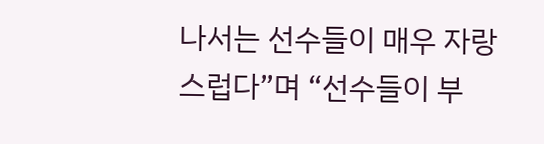나서는 선수들이 매우 자랑스럽다”며 “선수들이 부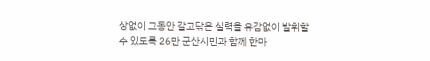상없이 그동안 갈고닦은 실력을 유감없이 발휘할 수 있도록 26만 군산시민과 함께 한마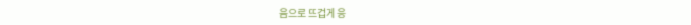음으로 뜨겁게 응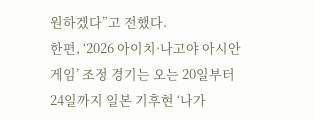원하겠다”고 전했다.
한편, ‘2026 아이치·나고야 아시안게임’ 조정 경기는 오는 20일부터 24일까지 일본 기후현 ‘나가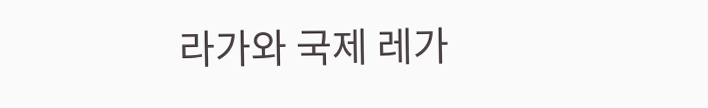라가와 국제 레가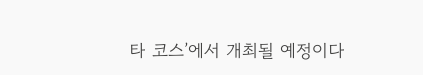타 코스’에서 개최될 예정이다